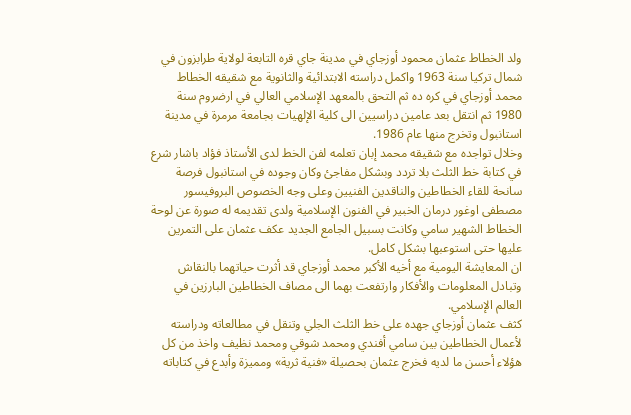ولد الخطاط عثمان محمود أوزجاي في مدينة جاي قره التابعة لولاية طرابزون في شمال تركيا سنة 1963 واكمل دراسته الابتدائية والثانوية مع شقيقه الخطاط محمد أوزجاي في كره ده ثم التحق بالمعهد الإسلامي العالي في ارضروم سنة 1980 ثم انتقل بعد عامين دراسيين الى كلية الإلهيات بجامعة مرمرة في مدينة استانبول وتخرج منها عام 1986.
وخلال تواجده مع شقيقه محمد إبان تعلمه لفن الخط لدى الأستاذ فؤاد باشار شرع في كتابة خط الثلث بلا تردد وبشكل مفاجئ وكان وجوده في استانبول فرصة سانحة للقاء الخطاطين والناقدين الفنيين وعلى وجه الخصوص البروفيسور مصطفى اوغور درمان الخبير في الفنون الإسلامية ولدى تقديمه له صورة عن لوحة الخطاط الشهير سامي وكانت بسبيل الجامع الجديد عكف عثمان على التمرين عليها حتى استوعبها بشكل كامل.
ان المعايشة اليومية مع أخيه الأكبر محمد أوزجاي قد أثرت حياتهما بالنقاش وتبادل المعلومات والأفكار وارتفعت بهما الى مصاف الخطاطين البارزين في العالم الإسلامي.
كثف عثمان أوزجاي جهده على خط الثلث الجلي وتنقل في مطالعاته ودراسته لأعمال الخطاطين بين سامي أفندي ومحمد شوقي ومحمد نظيف واخذ من كل هؤلاء أحسن ما لديه فخرج عثمان بحصيلة «فنية ثرية» ومميزة وأبدع في كتاباته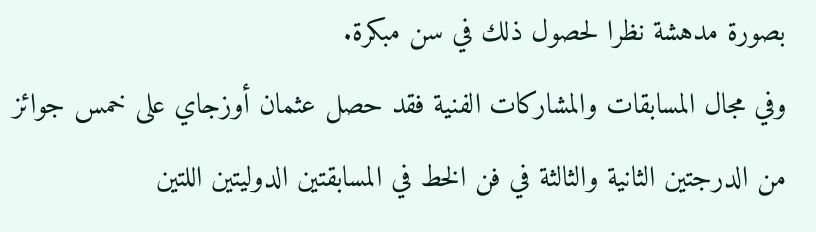بصورة مدهشة نظرا لحصول ذلك في سن مبكرة.
وفي مجال المسابقات والمشاركات الفنية فقد حصل عثمان أوزجاي على خمس جوائز من الدرجتين الثانية والثالثة في فن الخط في المسابقتين الدوليتين اللتين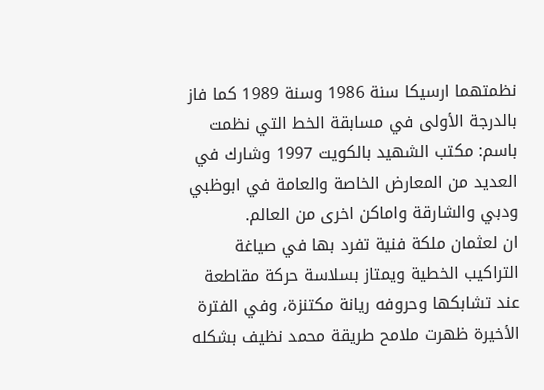نظمتهما ارسيكا سنة 1986 وسنة 1989 كما فاز بالدرجة الأولى في مسابقة الخط التي نظمت باسم: مكتب الشهيد بالكويت 1997 وشارك في العديد من المعارض الخاصة والعامة في ابوظبي ودبي والشارقة واماكن اخرى من العالم.
ان لعثمان ملكة فنية تفرد بها في صياغة التراكيب الخطية ويمتاز بسلاسة حركة مقاطعة عند تشابكها وحروفه ريانة مكتنزة، وفي الفترة الأخيرة ظهرت ملامح طريقة محمد نظيف بشكله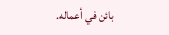بائن في أعماله.